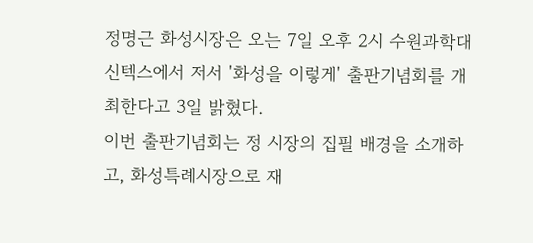정명근 화성시장은 오는 7일 오후 2시 수원과학대 신텍스에서 저서 '화성을 이렇게' 출판기념회를 개최한다고 3일 밝혔다.
이번 출판기념회는 정 시장의 집필 배경을 소개하고, 화성특례시장으로 재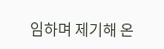임하며 제기해 온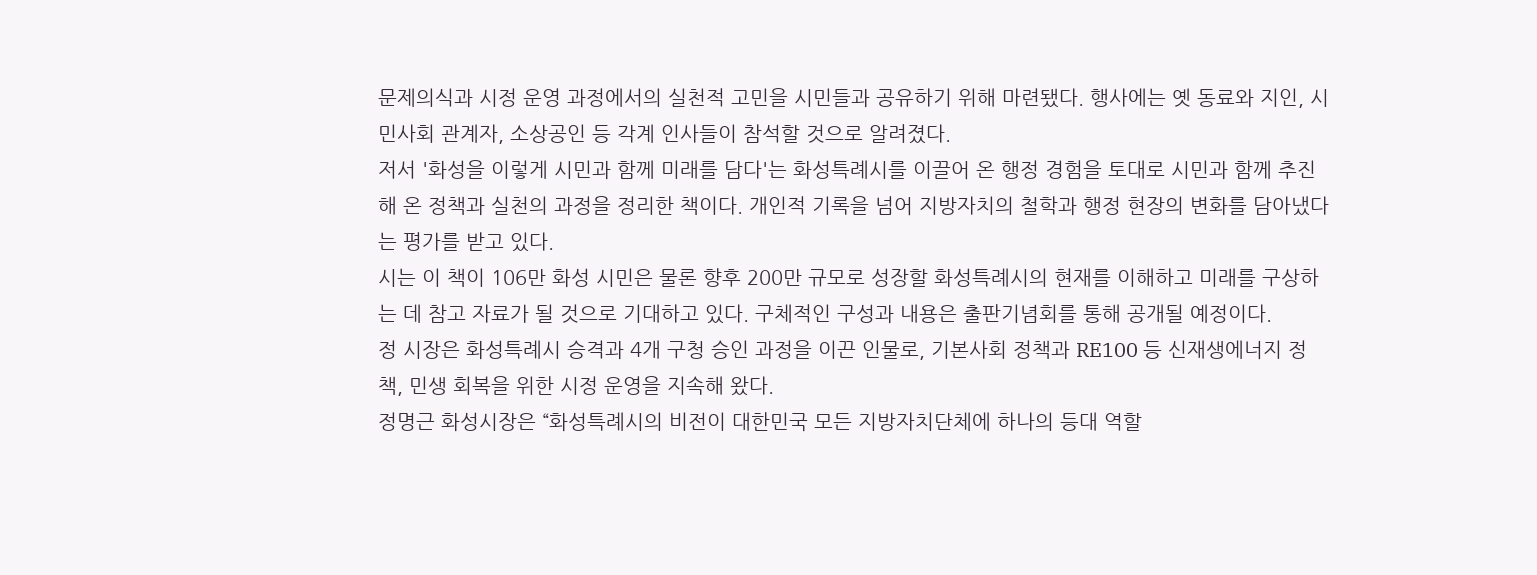문제의식과 시정 운영 과정에서의 실천적 고민을 시민들과 공유하기 위해 마련됐다. 행사에는 옛 동료와 지인, 시민사회 관계자, 소상공인 등 각계 인사들이 참석할 것으로 알려졌다.
저서 '화성을 이렇게 시민과 함께 미래를 담다'는 화성특례시를 이끌어 온 행정 경험을 토대로 시민과 함께 추진해 온 정책과 실천의 과정을 정리한 책이다. 개인적 기록을 넘어 지방자치의 철학과 행정 현장의 변화를 담아냈다는 평가를 받고 있다.
시는 이 책이 106만 화성 시민은 물론 향후 200만 규모로 성장할 화성특례시의 현재를 이해하고 미래를 구상하는 데 참고 자료가 될 것으로 기대하고 있다. 구체적인 구성과 내용은 출판기념회를 통해 공개될 예정이다.
정 시장은 화성특례시 승격과 4개 구청 승인 과정을 이끈 인물로, 기본사회 정책과 RE100 등 신재생에너지 정책, 민생 회복을 위한 시정 운영을 지속해 왔다.
정명근 화성시장은 “화성특례시의 비전이 대한민국 모든 지방자치단체에 하나의 등대 역할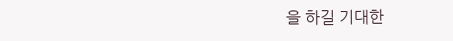을 하길 기대한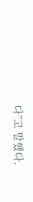다”고 말했다.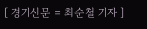[ 경기신문 = 최순철 기자 ]